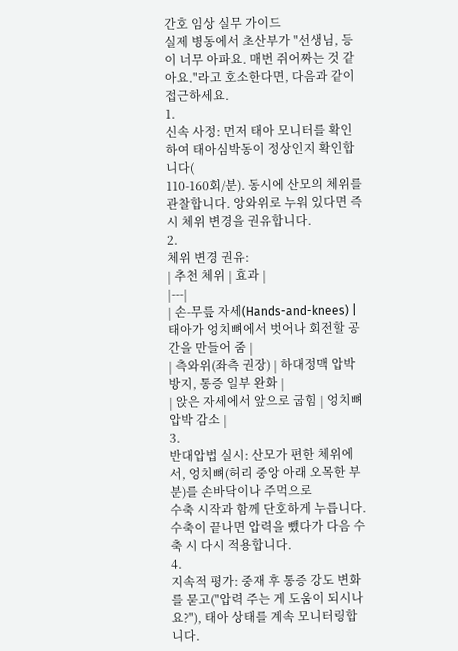간호 임상 실무 가이드
실제 병동에서 초산부가 "선생님, 등이 너무 아파요. 매번 쥐어짜는 것 같아요."라고 호소한다면, 다음과 같이 접근하세요.
1.
신속 사정: 먼저 태아 모니터를 확인하여 태아심박동이 정상인지 확인합니다(
110-160회/분). 동시에 산모의 체위를 관찰합니다. 앙와위로 누워 있다면 즉시 체위 변경을 권유합니다.
2.
체위 변경 권유:
| 추천 체위 | 효과 |
|---|
| 손-무릎 자세(Hands-and-knees) | 태아가 엉치뼈에서 벗어나 회전할 공간을 만들어 줌 |
| 측와위(좌측 권장) | 하대정맥 압박 방지, 통증 일부 완화 |
| 앉은 자세에서 앞으로 굽힘 | 엉치뼈 압박 감소 |
3.
반대압법 실시: 산모가 편한 체위에서, 엉치뼈(허리 중앙 아래 오목한 부분)를 손바닥이나 주먹으로
수축 시작과 함께 단호하게 누릅니다. 수축이 끝나면 압력을 뺐다가 다음 수축 시 다시 적용합니다.
4.
지속적 평가: 중재 후 통증 강도 변화를 묻고("압력 주는 게 도움이 되시나요?"), 태아 상태를 계속 모니터링합니다.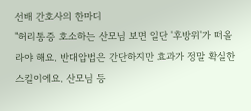선배 간호사의 한마디
"허리통증 호소하는 산모님 보면 일단 '후방위'가 떠올라야 해요. 반대압법은 간단하지만 효과가 정말 확실한 스킬이에요. 산모님 등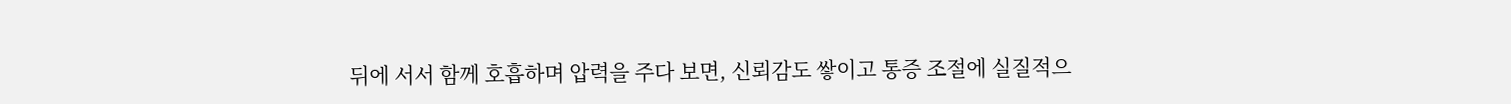뒤에 서서 함께 호흡하며 압력을 주다 보면, 신뢰감도 쌓이고 통증 조절에 실질적으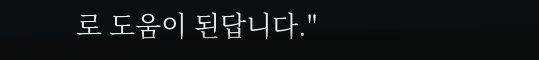로 도움이 된답니다."